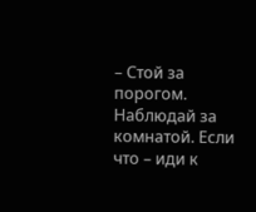– Стой за порогом. Наблюдай за комнатой. Если что – иди к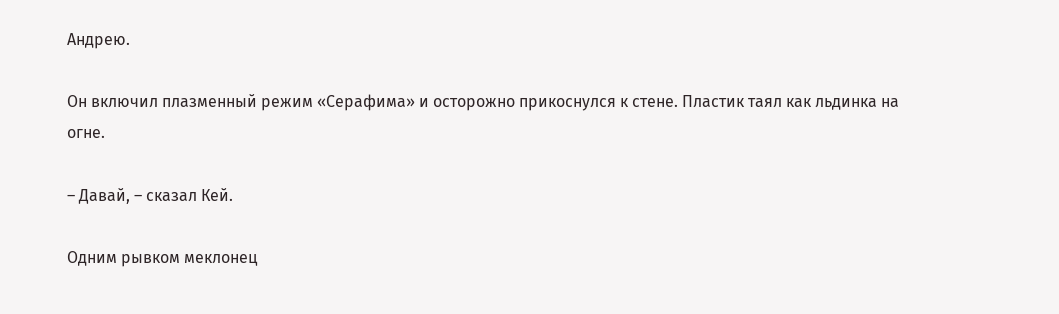Андрею.

Он включил плазменный режим «Серафима» и осторожно прикоснулся к стене. Пластик таял как льдинка на огне.

– Давай, – сказал Кей.

Одним рывком меклонец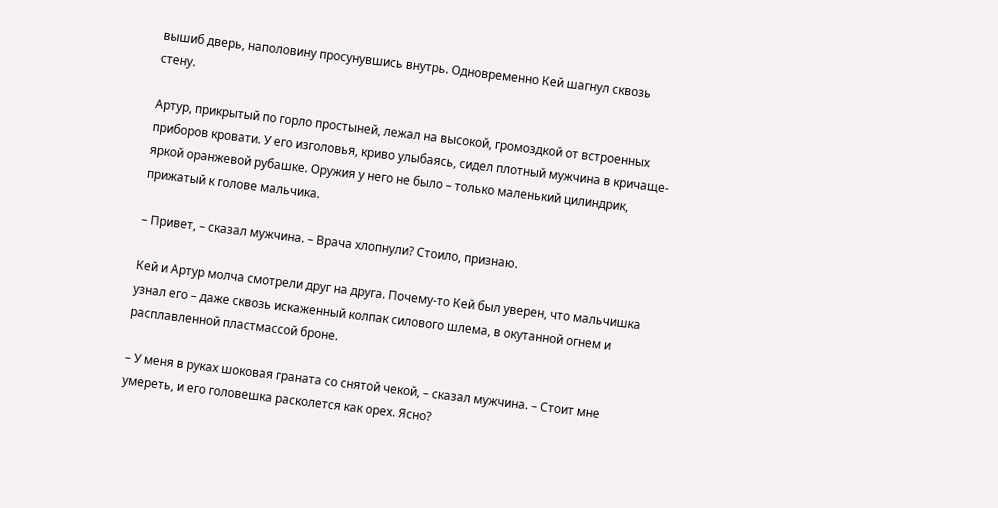вышиб дверь, наполовину просунувшись внутрь. Одновременно Кей шагнул сквозь стену.

Артур, прикрытый по горло простыней, лежал на высокой, громоздкой от встроенных приборов кровати. У его изголовья, криво улыбаясь, сидел плотный мужчина в кричаще-яркой оранжевой рубашке. Оружия у него не было – только маленький цилиндрик, прижатый к голове мальчика.

– Привет, – сказал мужчина. – Врача хлопнули? Стоило, признаю.

Кей и Артур молча смотрели друг на друга. Почему-то Кей был уверен, что мальчишка узнал его – даже сквозь искаженный колпак силового шлема, в окутанной огнем и расплавленной пластмассой броне.

– У меня в руках шоковая граната со снятой чекой, – сказал мужчина. – Стоит мне умереть, и его головешка расколется как орех. Ясно?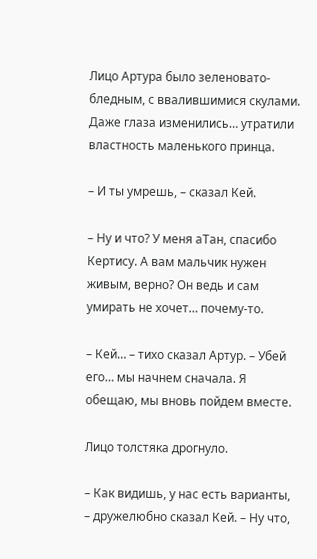Лицо Артура было зеленовато-бледным, с ввалившимися скулами. Даже глаза изменились… утратили властность маленького принца.

– И ты умрешь, – сказал Кей.

– Ну и что? У меня аТан, спасибо Кертису. А вам мальчик нужен живым, верно? Он ведь и сам умирать не хочет… почему-то.

– Кей… – тихо сказал Артур. – Убей его… мы начнем сначала. Я обещаю, мы вновь пойдем вместе.

Лицо толстяка дрогнуло.

– Как видишь, у нас есть варианты, – дружелюбно сказал Кей. – Ну что,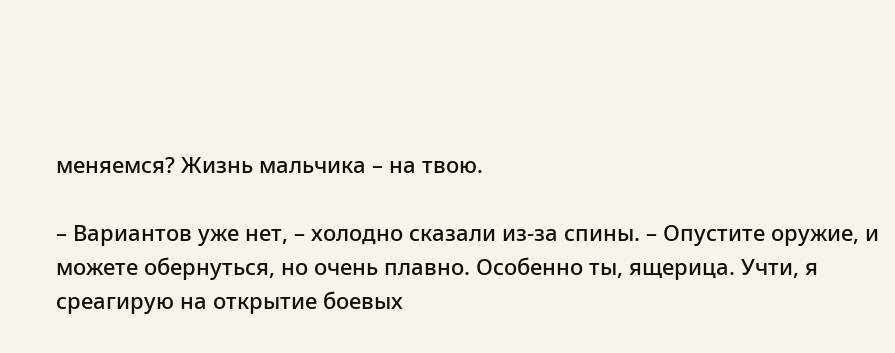меняемся? Жизнь мальчика – на твою.

– Вариантов уже нет, – холодно сказали из-за спины. – Опустите оружие, и можете обернуться, но очень плавно. Особенно ты, ящерица. Учти, я среагирую на открытие боевых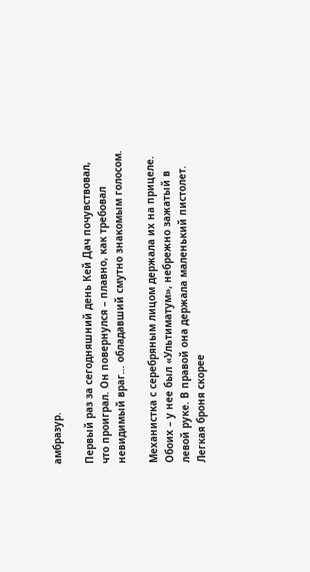амбразур.

Первый раз за сегодняшний день Кей Дач почувствовал, что проиграл. Он повернулся – плавно, как требовал невидимый враг… обладавший смутно знакомым голосом.

Механистка с серебряным лицом держала их на прицеле. Обоих – у нее был «Ультиматум», небрежно зажатый в левой руке. В правой она держала маленький пистолет. Легкая броня скорее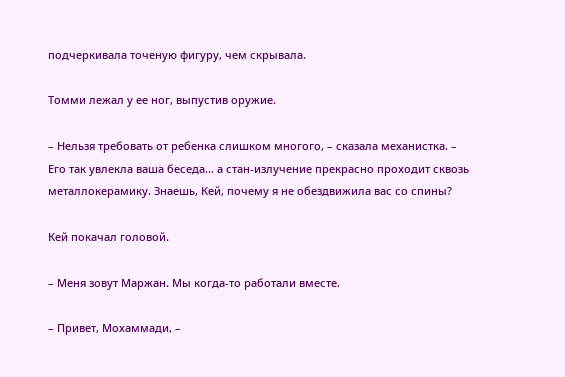подчеркивала точеную фигуру, чем скрывала.

Томми лежал у ее ног, выпустив оружие.

– Нельзя требовать от ребенка слишком многого, – сказала механистка. – Его так увлекла ваша беседа… а стан-излучение прекрасно проходит сквозь металлокерамику. Знаешь, Кей, почему я не обездвижила вас со спины?

Кей покачал головой.

– Меня зовут Маржан. Мы когда-то работали вместе.

– Привет, Мохаммади, –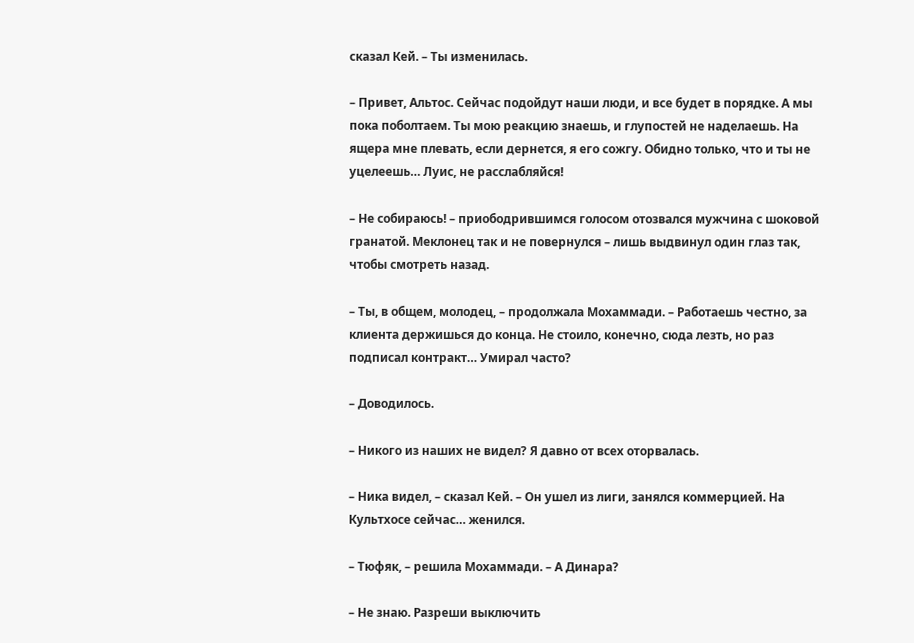сказал Кей. – Ты изменилась.

– Привет, Альтос. Сейчас подойдут наши люди, и все будет в порядке. А мы пока поболтаем. Ты мою реакцию знаешь, и глупостей не наделаешь. На ящера мне плевать, если дернется, я его сожгу. Обидно только, что и ты не уцелеешь… Луис, не расслабляйся!

– Не собираюсь! – приободрившимся голосом отозвался мужчина с шоковой гранатой. Меклонец так и не повернулся – лишь выдвинул один глаз так, чтобы смотреть назад.

– Ты, в общем, молодец, – продолжала Мохаммади. – Работаешь честно, за клиента держишься до конца. Не стоило, конечно, сюда лезть, но раз подписал контракт… Умирал часто?

– Доводилось.

– Никого из наших не видел? Я давно от всех оторвалась.

– Ника видел, – сказал Кей. – Он ушел из лиги, занялся коммерцией. На Культхосе сейчас… женился.

– Тюфяк, – решила Мохаммади. – А Динара?

– Не знаю. Разреши выключить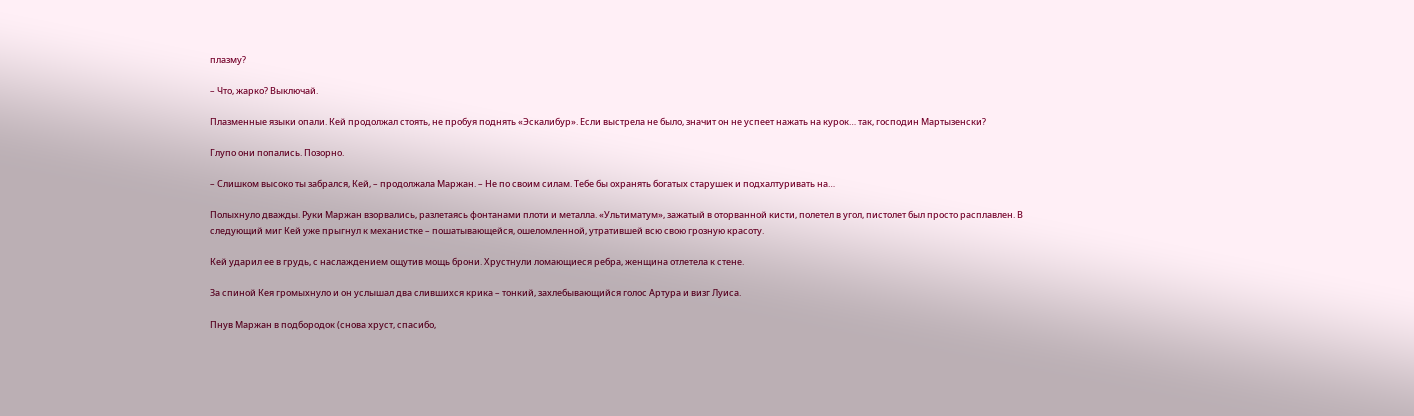плазму?

– Что, жарко? Выключай.

Плазменные языки опали. Кей продолжал стоять, не пробуя поднять «Эскалибур». Если выстрела не было, значит он не успеет нажать на курок… так, господин Мартызенски?

Глупо они попались. Позорно.

– Слишком высоко ты забрался, Кей, – продолжала Маржан. – Не по своим силам. Тебе бы охранять богатых старушек и подхалтуривать на…

Полыхнуло дважды. Руки Маржан взорвались, разлетаясь фонтанами плоти и металла. «Ультиматум», зажатый в оторванной кисти, полетел в угол, пистолет был просто расплавлен. В следующий миг Кей уже прыгнул к механистке – пошатывающейся, ошеломленной, утратившей всю свою грозную красоту.

Кей ударил ее в грудь, с наслаждением ощутив мощь брони. Хрустнули ломающиеся ребра, женщина отлетела к стене.

За спиной Кея громыхнуло и он услышал два слившихся крика – тонкий, захлебывающийся голос Артура и визг Луиса.

Пнув Маржан в подбородок (снова хруст, спасибо,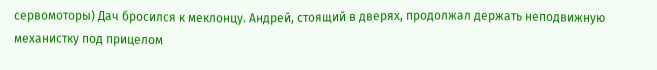сервомоторы) Дач бросился к меклонцу. Андрей, стоящий в дверях, продолжал держать неподвижную механистку под прицелом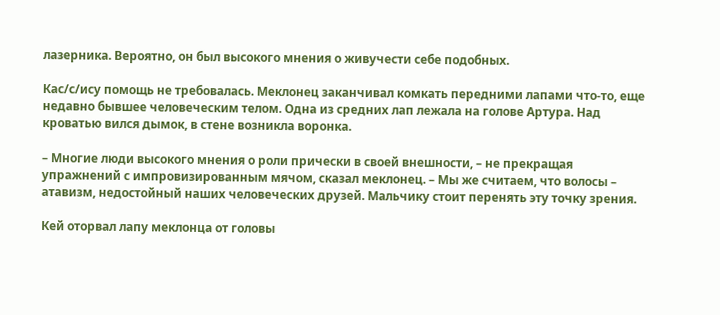лазерника. Вероятно, он был высокого мнения о живучести себе подобных.

Кас/с/ису помощь не требовалась. Меклонец заканчивал комкать передними лапами что-то, еще недавно бывшее человеческим телом. Одна из средних лап лежала на голове Артура. Над кроватью вился дымок, в стене возникла воронка.

– Многие люди высокого мнения о роли прически в своей внешности, – не прекращая упражнений с импровизированным мячом, сказал меклонец. – Мы же считаем, что волосы – атавизм, недостойный наших человеческих друзей. Мальчику стоит перенять эту точку зрения.

Кей оторвал лапу меклонца от головы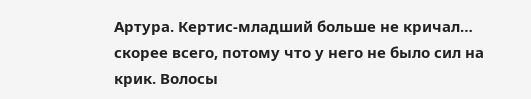Артура. Кертис-младший больше не кричал… скорее всего, потому что у него не было сил на крик. Волосы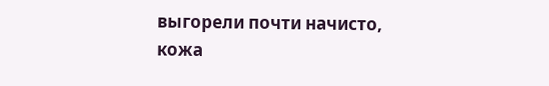выгорели почти начисто, кожа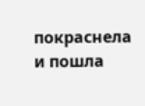покраснела и пошла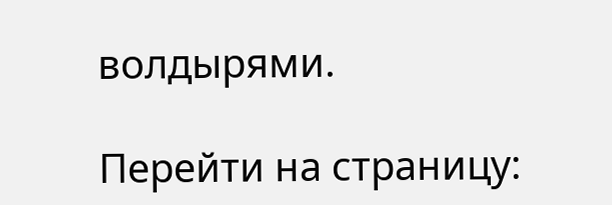волдырями.

Перейти на страницу: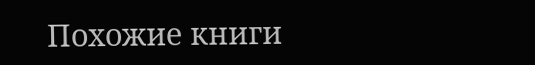Похожие книги